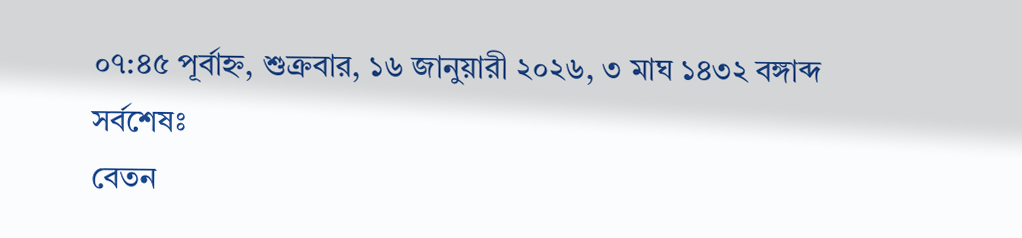০৭:৪৫ পূর্বাহ্ন, শুক্রবার, ১৬ জানুয়ারী ২০২৬, ৩ মাঘ ১৪৩২ বঙ্গাব্দ
সর্বশেষঃ
বেতন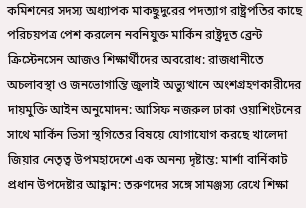কমিশনের সদস্য অধ্যাপক মাকছুদুরের পদত্যাগ রাষ্ট্রপতির কাছে পরিচয়পত্র পেশ করলেন নবনিযুক্ত মার্কিন রাষ্ট্রদূত ব্রেন্ট ক্রিস্টেনসেন আজও শিক্ষার্থীদের অবরোধ: রাজধানীতে অচলাবস্থা ও জনভোগান্তি জুলাই অভ্যুত্থানে অংশগ্রহণকারীদের দায়মুক্তি আইন অনুমোদন: আসিফ নজরুল ঢাকা ওয়াশিংটনের সাথে মার্কিন ভিসা স্থগিতের বিষয়ে যোগাযোগ করছে খালেদা জিয়ার নেতৃত্ব উপমহাদেশে এক অনন্য দৃষ্টান্ত: মার্শা বার্নিকাট প্রধান উপদেষ্টার আহ্বান: তরুণদের সঙ্গে সামঞ্জস্য রেখে শিক্ষা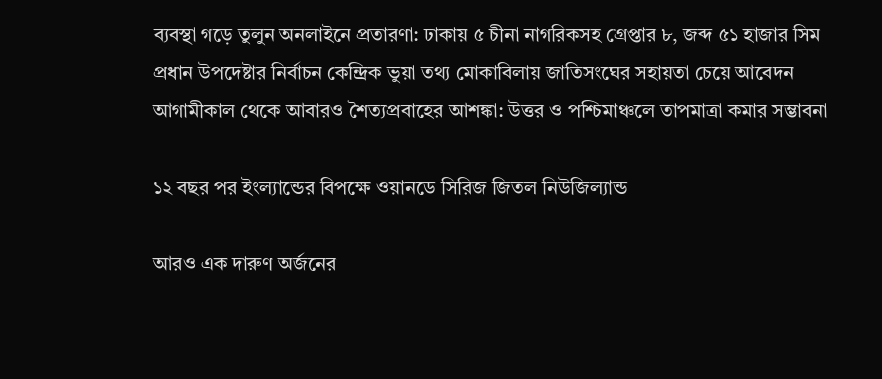ব্যবস্থা গড়ে তুলুন অনলাইনে প্রতারণা: ঢাকায় ৫ চীনা নাগরিকসহ গ্রেপ্তার ৮, জব্দ ৫১ হাজার সিম প্রধান উপদেষ্টার নির্বাচন কেন্দ্রিক ভুয়া তথ্য মোকাবিলায় জাতিসংঘের সহায়তা চেয়ে আবেদন আগামীকাল থেকে আবারও শৈত্যপ্রবাহের আশঙ্কা: উত্তর ও পশ্চিমাঞ্চলে তাপমাত্রা কমার সম্ভাবনা

১২ বছর পর ইংল্যান্ডের বিপক্ষে ওয়ানডে সিরিজ জিতল নিউজিল্যান্ড

আরও এক দারুণ অর্জনের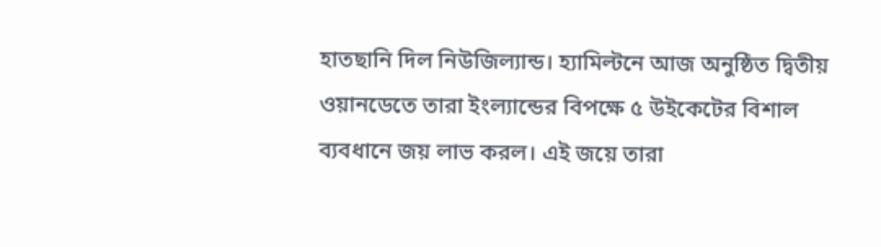হাতছানি দিল নিউজিল্যান্ড। হ্যামিল্টনে আজ অনুষ্ঠিত দ্বিতীয় ওয়ানডেতে তারা ইংল্যান্ডের বিপক্ষে ৫ উইকেটের বিশাল ব্যবধানে জয় লাভ করল। এই জয়ে তারা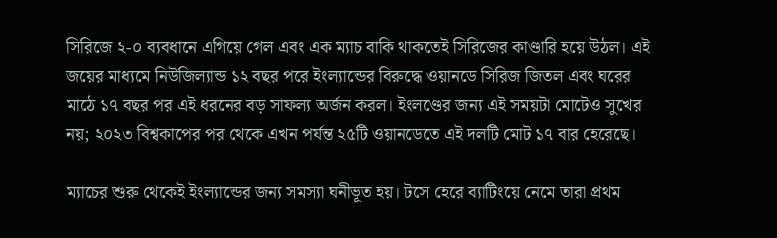সিরিজে ২-০ ব্যবধানে এগিয়ে গেল এবং এক ম্যাচ বাকি থাকতেই সিরিজের কাণ্ডারি হয়ে উঠল। এই জয়ের মাধ্যমে নিউজিল্যান্ড ১২ বছর পরে ইংল্যান্ডের বিরুদ্ধে ওয়ানডে সিরিজ জিতল এবং ঘরের মাঠে ১৭ বছর পর এই ধরনের বড় সাফল্য অর্জন করল। ইংলণ্ডের জন্য এই সময়টা মোটেও সুখের নয়; ২০২৩ বিশ্বকাপের পর থেকে এখন পর্যন্ত ২৫টি ওয়ানডেতে এই দলটি মোট ১৭ বার হেরেছে।

ম্যাচের শুরু থেকেই ইংল্যান্ডের জন্য সমস্যা ঘনীভূত হয়। টসে হেরে ব্যাটিংয়ে নেমে তারা প্রথম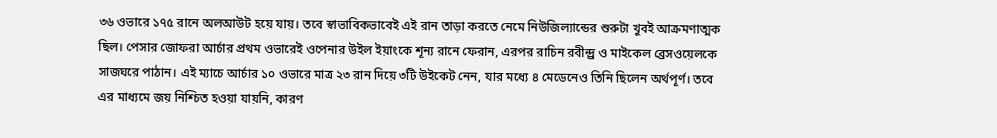৩৬ ওভারে ১৭৫ রানে অলআউট হয়ে যায়। তবে স্বাভাবিকভাবেই এই রান তাড়া করতে নেমে নিউজিল্যান্ডের শুরুটা খুবই আক্রমণাত্মক ছিল। পেসার জোফরা আর্চার প্রথম ওভারেই ওপেনার উইল ইয়াংকে শূন্য রানে ফেরান, এরপর রাচিন রবীন্দ্র্র ও মাইকেল ব্রেসওয়েলকে সাজঘরে পাঠান। এই ম্যাচে আর্চার ১০ ওভারে মাত্র ২৩ রান দিয়ে ৩টি উইকেট নেন, যার মধ্যে ৪ মেডেনেও তিনি ছিলেন অর্থপূর্ণ। তবে এর মাধ্যমে জয় নিশ্চিত হওয়া যায়নি, কারণ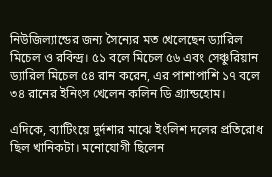নিউজিল্যান্ডের জন্য সৈন্যের মত খেলেছেন ড্যারিল মিচেল ও রবিন্দ্র। ৫১ বলে মিচেল ৫৬ এবং সেঞ্চুরিয়ান ড্যারিল মিচেল ৫৪ রান করেন, এর পাশাপাশি ১৭ বলে ৩৪ রানের ইনিংস খেলেন কলিন ডি গ্র্যান্ডহোম।

এদিকে, ব্যাটিংয়ে দুর্দশার মাঝে ইংলিশ দলের প্রতিরোধ ছিল খানিকটা। মনোযোগী ছিলেন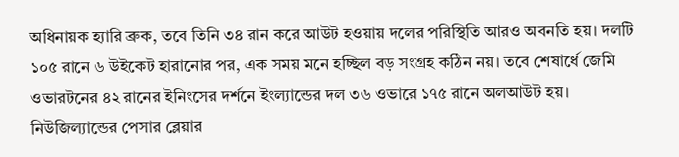অধিনায়ক হ্যারি ব্রুক, তবে তিনি ৩৪ রান করে আউট হওয়ায় দলের পরিস্থিতি আরও অবনতি হয়। দলটি ১০৫ রানে ৬ উইকেট হারানোর পর, এক সময় মনে হচ্ছিল বড় সংগ্রহ কঠিন নয়। তবে শেষার্ধে জেমি ওভারটনের ৪২ রানের ইনিংসের দর্শনে ইংল্যান্ডের দল ৩৬ ওভারে ১৭৫ রানে অলআউট হয়। নিউজিল্যান্ডের পেসার ব্লেয়ার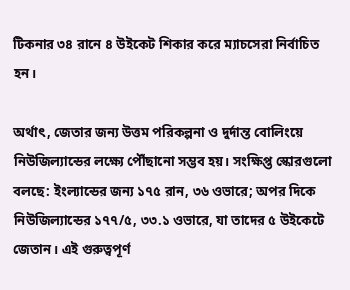টিকনার ৩৪ রানে ৪ উইকেট শিকার করে ম্যাচসেরা নির্বাচিত হন।

অর্থাৎ, জেতার জন্য উত্তম পরিকল্পনা ও দুর্দান্ত বোলিংয়ে নিউজিল্যান্ডের লক্ষ্যে পৌঁছানো সম্ভব হয়। সংক্ষিপ্ত স্কোরগুলো বলছে: ইংল্যান্ডের জন্য ১৭৫ রান, ৩৬ ওভারে; অপর দিকে নিউজিল্যান্ডের ১৭৭/৫, ৩৩.১ ওভারে, যা তাদের ৫ উইকেটে জেতান। এই গুরুত্বপূর্ণ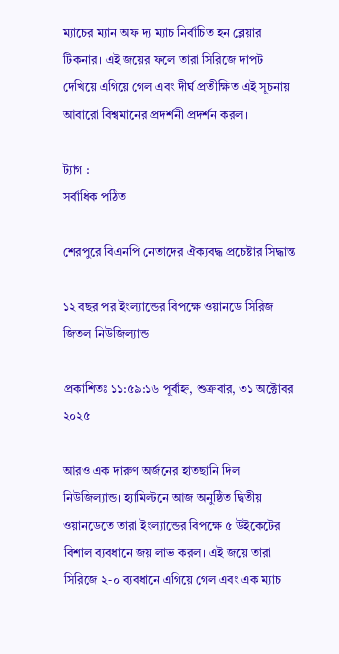ম্যাচের ম্যান অফ দ্য ম্যাচ নির্বাচিত হন ব্লেয়ার টিকনার। এই জয়ের ফলে তারা সিরিজে দাপট দেখিয়ে এগিয়ে গেল এবং দীর্ঘ প্রতীক্ষিত এই সূচনায় আবারো বিশ্বমানের প্রদর্শনী প্রদর্শন করল।

ট্যাগ :
সর্বাধিক পঠিত

শেরপুরে বিএনপি নেতাদের ঐক্যবদ্ধ প্রচেষ্টার সিদ্ধান্ত

১২ বছর পর ইংল্যান্ডের বিপক্ষে ওয়ানডে সিরিজ জিতল নিউজিল্যান্ড

প্রকাশিতঃ ১১:৫৯:১৬ পূর্বাহ্ন, শুক্রবার, ৩১ অক্টোবর ২০২৫

আরও এক দারুণ অর্জনের হাতছানি দিল নিউজিল্যান্ড। হ্যামিল্টনে আজ অনুষ্ঠিত দ্বিতীয় ওয়ানডেতে তারা ইংল্যান্ডের বিপক্ষে ৫ উইকেটের বিশাল ব্যবধানে জয় লাভ করল। এই জয়ে তারা সিরিজে ২-০ ব্যবধানে এগিয়ে গেল এবং এক ম্যাচ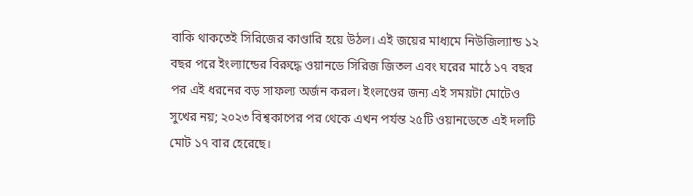বাকি থাকতেই সিরিজের কাণ্ডারি হয়ে উঠল। এই জয়ের মাধ্যমে নিউজিল্যান্ড ১২ বছর পরে ইংল্যান্ডের বিরুদ্ধে ওয়ানডে সিরিজ জিতল এবং ঘরের মাঠে ১৭ বছর পর এই ধরনের বড় সাফল্য অর্জন করল। ইংলণ্ডের জন্য এই সময়টা মোটেও সুখের নয়; ২০২৩ বিশ্বকাপের পর থেকে এখন পর্যন্ত ২৫টি ওয়ানডেতে এই দলটি মোট ১৭ বার হেরেছে।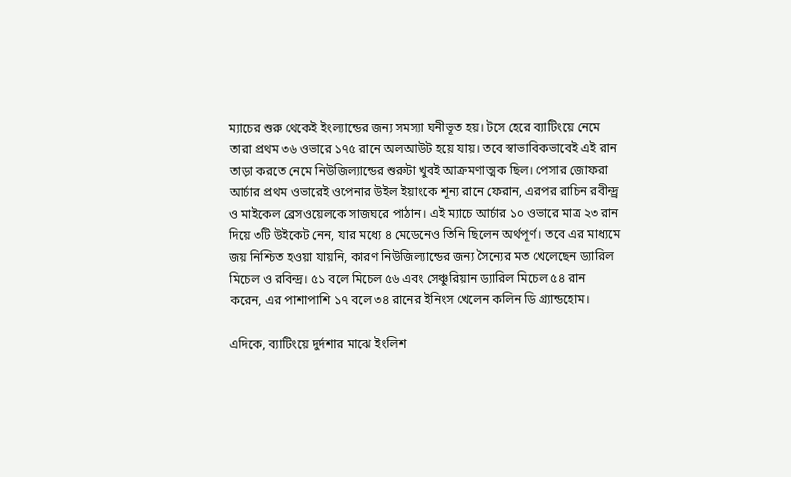ম্যাচের শুরু থেকেই ইংল্যান্ডের জন্য সমস্যা ঘনীভূত হয়। টসে হেরে ব্যাটিংয়ে নেমে তারা প্রথম ৩৬ ওভারে ১৭৫ রানে অলআউট হয়ে যায়। তবে স্বাভাবিকভাবেই এই রান তাড়া করতে নেমে নিউজিল্যান্ডের শুরুটা খুবই আক্রমণাত্মক ছিল। পেসার জোফরা আর্চার প্রথম ওভারেই ওপেনার উইল ইয়াংকে শূন্য রানে ফেরান, এরপর রাচিন রবীন্দ্র্র ও মাইকেল ব্রেসওয়েলকে সাজঘরে পাঠান। এই ম্যাচে আর্চার ১০ ওভারে মাত্র ২৩ রান দিয়ে ৩টি উইকেট নেন, যার মধ্যে ৪ মেডেনেও তিনি ছিলেন অর্থপূর্ণ। তবে এর মাধ্যমে জয় নিশ্চিত হওয়া যায়নি, কারণ নিউজিল্যান্ডের জন্য সৈন্যের মত খেলেছেন ড্যারিল মিচেল ও রবিন্দ্র। ৫১ বলে মিচেল ৫৬ এবং সেঞ্চুরিয়ান ড্যারিল মিচেল ৫৪ রান করেন, এর পাশাপাশি ১৭ বলে ৩৪ রানের ইনিংস খেলেন কলিন ডি গ্র্যান্ডহোম।

এদিকে, ব্যাটিংয়ে দুর্দশার মাঝে ইংলিশ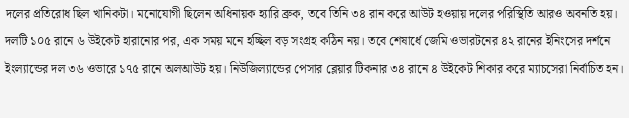দলের প্রতিরোধ ছিল খানিকটা। মনোযোগী ছিলেন অধিনায়ক হ্যারি ব্রুক, তবে তিনি ৩৪ রান করে আউট হওয়ায় দলের পরিস্থিতি আরও অবনতি হয়। দলটি ১০৫ রানে ৬ উইকেট হারানোর পর, এক সময় মনে হচ্ছিল বড় সংগ্রহ কঠিন নয়। তবে শেষার্ধে জেমি ওভারটনের ৪২ রানের ইনিংসের দর্শনে ইংল্যান্ডের দল ৩৬ ওভারে ১৭৫ রানে অলআউট হয়। নিউজিল্যান্ডের পেসার ব্লেয়ার টিকনার ৩৪ রানে ৪ উইকেট শিকার করে ম্যাচসেরা নির্বাচিত হন।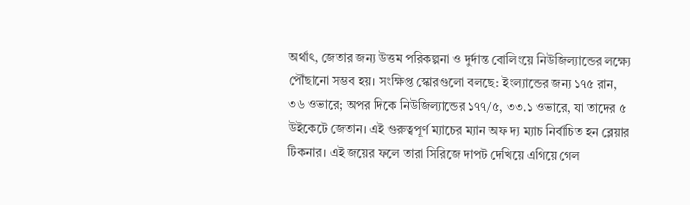অর্থাৎ, জেতার জন্য উত্তম পরিকল্পনা ও দুর্দান্ত বোলিংয়ে নিউজিল্যান্ডের লক্ষ্যে পৌঁছানো সম্ভব হয়। সংক্ষিপ্ত স্কোরগুলো বলছে: ইংল্যান্ডের জন্য ১৭৫ রান, ৩৬ ওভারে; অপর দিকে নিউজিল্যান্ডের ১৭৭/৫, ৩৩.১ ওভারে, যা তাদের ৫ উইকেটে জেতান। এই গুরুত্বপূর্ণ ম্যাচের ম্যান অফ দ্য ম্যাচ নির্বাচিত হন ব্লেয়ার টিকনার। এই জয়ের ফলে তারা সিরিজে দাপট দেখিয়ে এগিয়ে গেল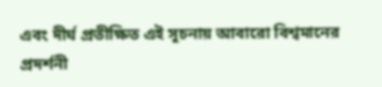এবং দীর্ঘ প্রতীক্ষিত এই সূচনায় আবারো বিশ্বমানের প্রদর্শনী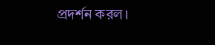প্রদর্শন করল।